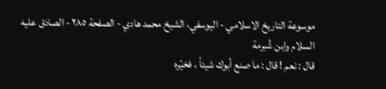موسوعة التاريخ الاسلامي - اليوسفي، الشيخ محمد هادي - الصفحة ٢٨٥ - الصادق عليه السلام وابن شُبرمة
قال : نعم ! قال : ما صنع أبوك شيئاً ، فخيّره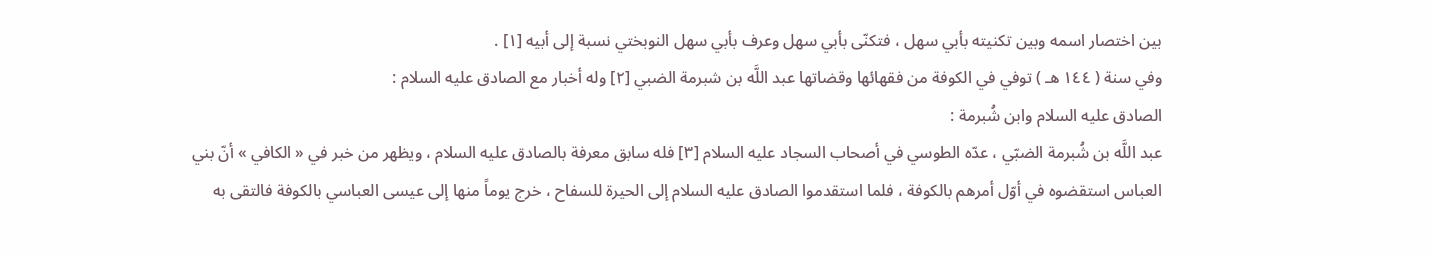بين اختصار اسمه وبين تكنيته بأبي سهل ، فتكنّى بأبي سهل وعرف بأبي سهل النوبختي نسبة إلى أبيه [١] .
وفي سنة ( ١٤٤ هـ ) توفي في الكوفة من فقهائها وقضاتها عبد اللَّه بن شبرمة الضبي [٢] وله أخبار مع الصادق عليه السلام :
الصادق عليه السلام وابن شُبرمة :
عبد اللَّه بن شُبرمة الضبّي ، عدّه الطوسي في أصحاب السجاد عليه السلام [٣] فله سابق معرفة بالصادق عليه السلام ، ويظهر من خبر في « الكافي » أنّ بني العباس استقضوه في أوّل أمرهم بالكوفة ، فلما استقدموا الصادق عليه السلام إلى الحيرة للسفاح ، خرج يوماً منها إلى عيسى العباسي بالكوفة فالتقى به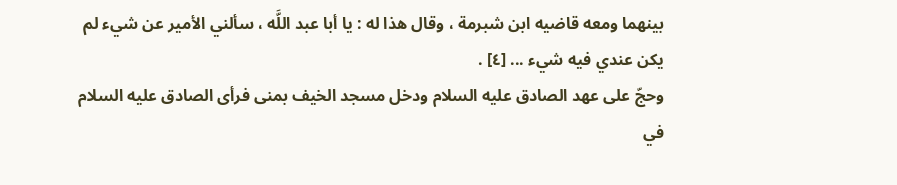بينهما ومعه قاضيه ابن شبرمة ، وقال هذا له : يا أبا عبد اللَّه ، سألني الأمير عن شيء لم يكن عندي فيه شيء ... [٤] .
وحجّ على عهد الصادق عليه السلام ودخل مسجد الخيف بمنى فرأى الصادق عليه السلام في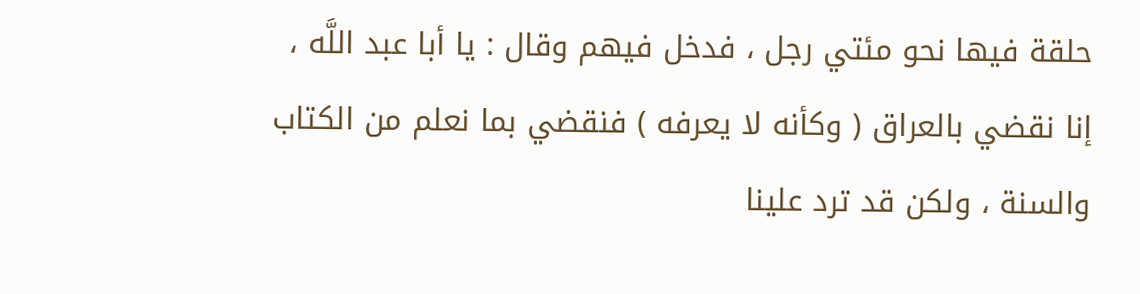حلقة فيها نحو مئتي رجل ، فدخل فيهم وقال : يا أبا عبد اللَّه ، إنا نقضي بالعراق ( وكأنه لا يعرفه ) فنقضي بما نعلم من الكتاب والسنة ، ولكن قد ترد علينا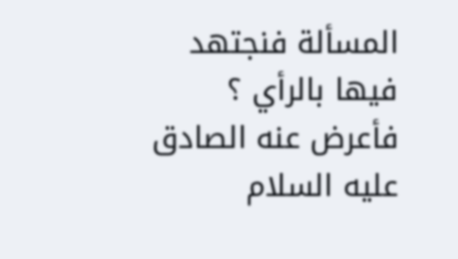المسألة فنجتهد فيها بالرأي ؟
فأعرض عنه الصادق عليه السلام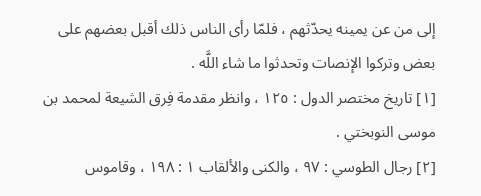إلى من عن يمينه يحدّثهم ، فلمّا رأى الناس ذلك أقبل بعضهم على بعض وتركوا الإنصات وتحدثوا ما شاء اللَّه .
[١] تاريخ مختصر الدول : ١٢٥ ، وانظر مقدمة فِرق الشيعة لمحمد بن موسى النوبختي .
[٢] رجال الطوسي : ٩٧ ، والكنى والألقاب ١ : ١٩٨ ، وقاموس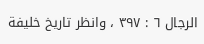الرجال ٦ : ٣٩٧ ، وانظر تاريخ خليفة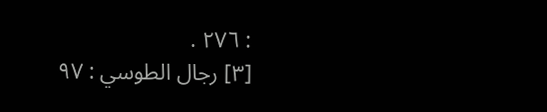: ٢٧٦ .
[٣] رجال الطوسي : ٩٧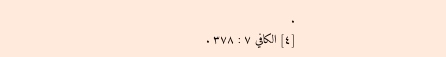.
[٤] الكافي ٧ : ٣٧٨ .